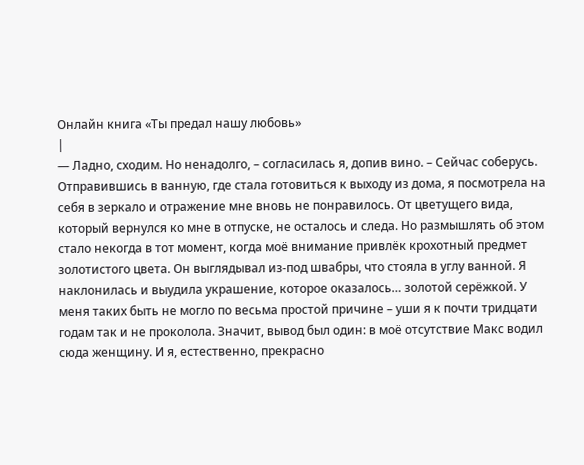Онлайн книга «Ты предал нашу любовь»
|
— Ладно, сходим. Но ненадолго, – согласилась я, допив вино. – Сейчас соберусь. Отправившись в ванную, где стала готовиться к выходу из дома, я посмотрела на себя в зеркало и отражение мне вновь не понравилось. От цветущего вида, который вернулся ко мне в отпуске, не осталось и следа. Но размышлять об этом стало некогда в тот момент, когда моё внимание привлёк крохотный предмет золотистого цвета. Он выглядывал из-под швабры, что стояла в углу ванной. Я наклонилась и выудила украшение, которое оказалось… золотой серёжкой. У меня таких быть не могло по весьма простой причине – уши я к почти тридцати годам так и не проколола. Значит, вывод был один: в моё отсутствие Макс водил сюда женщину. И я, естественно, прекрасно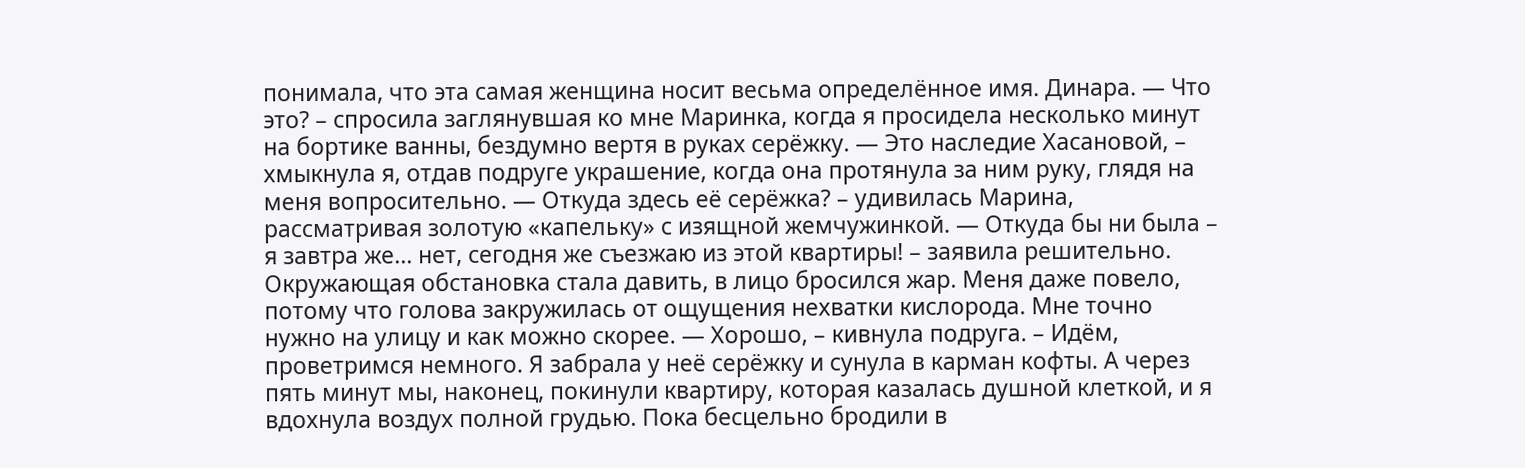понимала, что эта самая женщина носит весьма определённое имя. Динара. — Что это? – спросила заглянувшая ко мне Маринка, когда я просидела несколько минут на бортике ванны, бездумно вертя в руках серёжку. — Это наследие Хасановой, – хмыкнула я, отдав подруге украшение, когда она протянула за ним руку, глядя на меня вопросительно. — Откуда здесь её серёжка? – удивилась Марина, рассматривая золотую «капельку» с изящной жемчужинкой. — Откуда бы ни была – я завтра же… нет, сегодня же съезжаю из этой квартиры! – заявила решительно. Окружающая обстановка стала давить, в лицо бросился жар. Меня даже повело, потому что голова закружилась от ощущения нехватки кислорода. Мне точно нужно на улицу и как можно скорее. — Хорошо, – кивнула подруга. – Идём, проветримся немного. Я забрала у неё серёжку и сунула в карман кофты. А через пять минут мы, наконец, покинули квартиру, которая казалась душной клеткой, и я вдохнула воздух полной грудью. Пока бесцельно бродили в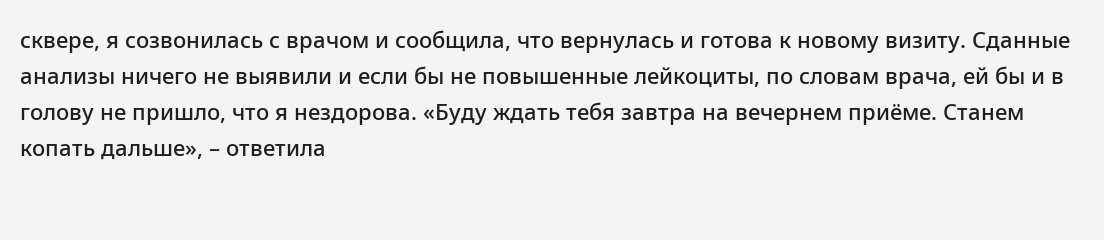сквере, я созвонилась с врачом и сообщила, что вернулась и готова к новому визиту. Сданные анализы ничего не выявили и если бы не повышенные лейкоциты, по словам врача, ей бы и в голову не пришло, что я нездорова. «Буду ждать тебя завтра на вечернем приёме. Станем копать дальше», – ответила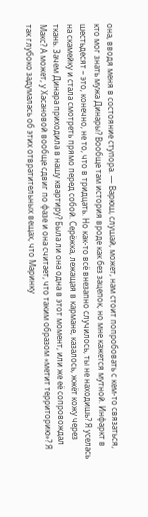она, вводя меня в состояние ступора. — Варюш, слушай, может, нам стоит попробовать с кем-то связаться, кто мог знать мужа Динары? Вообще там история вроде как без зацепок, но мне кажется мутной. Инфаркт в шестьдесят – это, конечно, не то, что в тридцать. Но как-то всё внезапно случилось, ты не находишь? Я уселась на скамейку и стала смотреть прямо перед собой. Серёжка, лежащая в кармане, казалось, жжёт кожу через ткань. Зачем Динара приходила в нашу квартиру? Была ли она одна в этот момент, или же её сопровождал Макс? А может, у Хасановой вообще сдвиг по фазе и она считает, что таким образом «метит территорию»? Я так глубоко задумалась об этих отвратительных вещах, что Маринку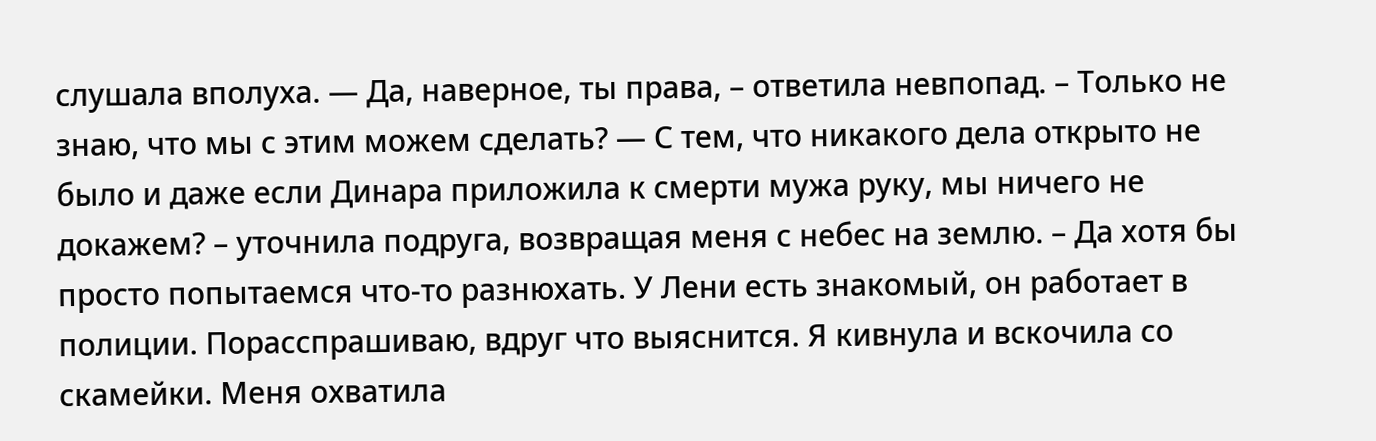слушала вполуха. — Да, наверное, ты права, – ответила невпопад. – Только не знаю, что мы с этим можем сделать? — С тем, что никакого дела открыто не было и даже если Динара приложила к смерти мужа руку, мы ничего не докажем? – уточнила подруга, возвращая меня с небес на землю. – Да хотя бы просто попытаемся что-то разнюхать. У Лени есть знакомый, он работает в полиции. Порасспрашиваю, вдруг что выяснится. Я кивнула и вскочила со скамейки. Меня охватила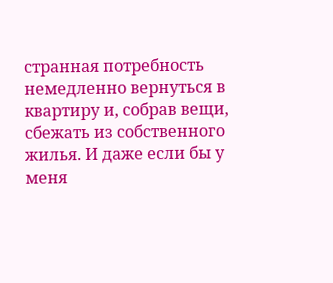странная потребность немедленно вернуться в квартиру и, собрав вещи, сбежать из собственного жилья. И даже если бы у меня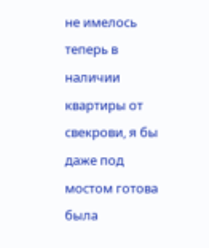не имелось теперь в наличии квартиры от свекрови, я бы даже под мостом готова была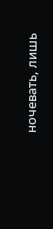ночевать, лишь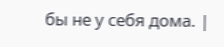бы не у себя дома. |